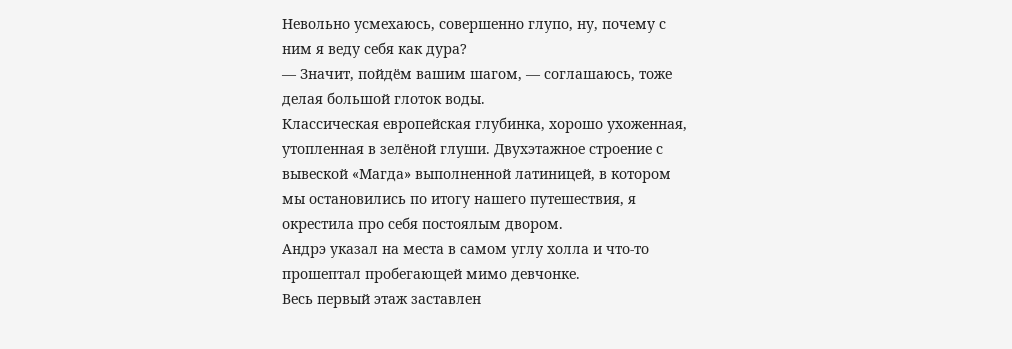Невольно усмехаюсь, совершенно глупо, ну, почему с ним я веду себя как дура?
— Значит, пойдём вашим шагом, — соглашаюсь, тоже делая большой глоток воды.
Классическая европейская глубинка, хорошо ухоженная, утопленная в зелёной глуши. Двухэтажное строение с вывеской «Магда» выполненной латиницей, в котором мы остановились по итогу нашего путешествия, я окрестила про себя постоялым двором.
Андрэ указал на места в самом углу холла и что-то прошептал пробегающей мимо девчонке.
Весь первый этаж заставлен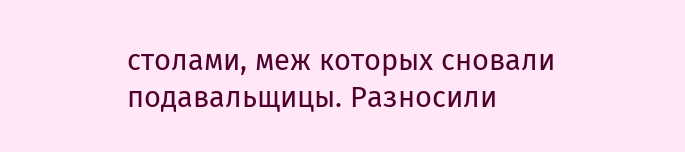столами, меж которых сновали подавальщицы. Разносили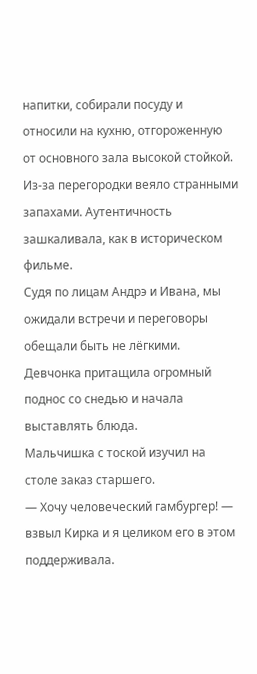напитки, собирали посуду и относили на кухню, отгороженную от основного зала высокой стойкой. Из-за перегородки веяло странными запахами. Аутентичность зашкаливала, как в историческом фильме.
Судя по лицам Андрэ и Ивана, мы ожидали встречи и переговоры обещали быть не лёгкими.
Девчонка притащила огромный поднос со снедью и начала выставлять блюда.
Мальчишка с тоской изучил на столе заказ старшего.
— Хочу человеческий гамбургер! — взвыл Кирка и я целиком его в этом поддерживала.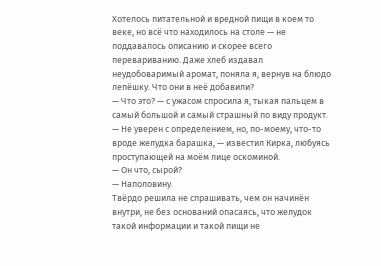Хотелось питательной и вредной пищи в коем то веке, но всё что находилось на столе — не поддавалось описанию и скорее всего перевариванию. Даже хлеб издавал неудобоваримый аромат, поняла я, вернув на блюдо лепёшку. Что они в неё добавили?
— Что это? — с ужасом спросила я, тыкая пальцем в самый большой и самый страшный по виду продукт.
— Не уверен с определением, но, по-моему, что-то вроде желудка барашка, — известил Кирка, любуясь проступающей на моём лице оскоминой.
— Он что, сырой?
— Наполовину.
Твёрдо решила не спрашивать, чем он начинён внутри, не без оснований опасаясь, что желудок такой информации и такой пищи не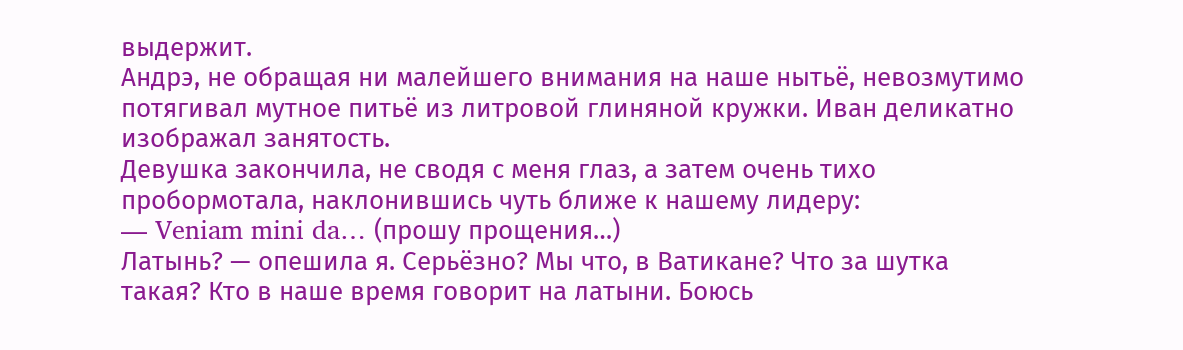выдержит.
Андрэ, не обращая ни малейшего внимания на наше нытьё, невозмутимо потягивал мутное питьё из литровой глиняной кружки. Иван деликатно изображал занятость.
Девушка закончила, не сводя с меня глаз, а затем очень тихо пробормотала, наклонившись чуть ближе к нашему лидеру:
— Veniam mini da… (прошу прощения…)
Латынь? — опешила я. Серьёзно? Мы что, в Ватикане? Что за шутка такая? Кто в наше время говорит на латыни. Боюсь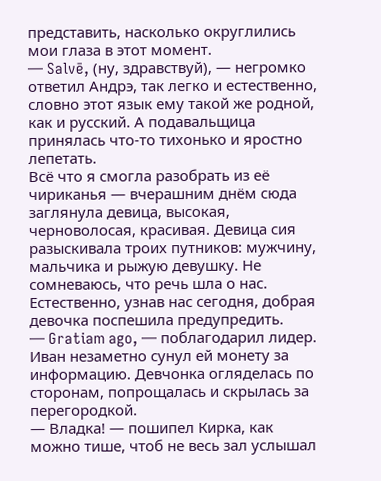представить, насколько округлились мои глаза в этот момент.
— Salvē, (ну, здравствуй), — негромко ответил Андрэ, так легко и естественно, словно этот язык ему такой же родной, как и русский. А подавальщица принялась что-то тихонько и яростно лепетать.
Всё что я смогла разобрать из её чириканья — вчерашним днём сюда заглянула девица, высокая, черноволосая, красивая. Девица сия разыскивала троих путников: мужчину, мальчика и рыжую девушку. Не сомневаюсь, что речь шла о нас. Естественно, узнав нас сегодня, добрая девочка поспешила предупредить.
— Gratiam ago, — поблагодарил лидер.
Иван незаметно сунул ей монету за информацию. Девчонка огляделась по сторонам, попрощалась и скрылась за перегородкой.
— Владка! — пошипел Кирка, как можно тише, чтоб не весь зал услышал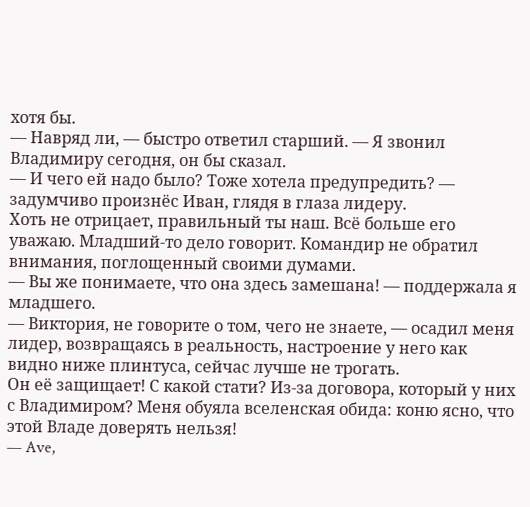хотя бы.
— Навряд ли, — быстро ответил старший. — Я звонил Владимиру сегодня, он бы сказал.
— И чего ей надо было? Тоже хотела предупредить? — задумчиво произнёс Иван, глядя в глаза лидеру.
Хоть не отрицает, правильный ты наш. Всё больше его уважаю. Младший-то дело говорит. Командир не обратил внимания, поглощенный своими думами.
— Вы же понимаете, что она здесь замешана! — поддержала я младшего.
— Виктория, не говорите о том, чего не знаете, — осадил меня лидер, возвращаясь в реальность, настроение у него как видно ниже плинтуса, сейчас лучше не трогать.
Он её защищает! С какой стати? Из-за договора, который у них с Владимиром? Меня обуяла вселенская обида: коню ясно, что этой Владе доверять нельзя!
— Ave,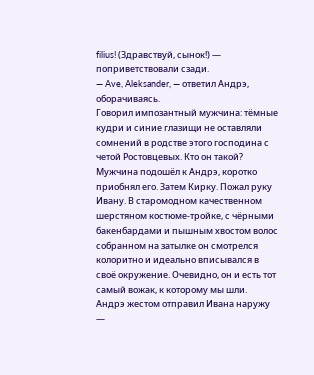filius! (Здравствуй, сынок!) — поприветствовали сзади.
— Ave, Aleksander, — ответил Андрэ, оборачиваясь.
Говорил импозантный мужчина: тёмные кудри и синие глазищи не оставляли сомнений в родстве этого господина с четой Ростовцевых. Кто он такой?
Мужчина подошёл к Андрэ, коротко приобнял его. Затем Кирку. Пожал руку Ивану. В старомодном качественном шерстяном костюме-тройке, с чёрными бакенбардами и пышным хвостом волос собранном на затылке он смотрелся колоритно и идеально вписывался в своё окружение. Очевидно, он и есть тот самый вожак, к которому мы шли.
Андрэ жестом отправил Ивана наружу —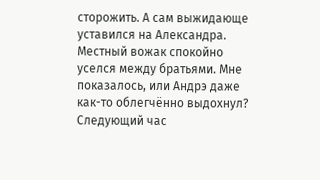сторожить. А сам выжидающе уставился на Александра. Местный вожак спокойно уселся между братьями. Мне показалось, или Андрэ даже как-то облегчённо выдохнул?
Следующий час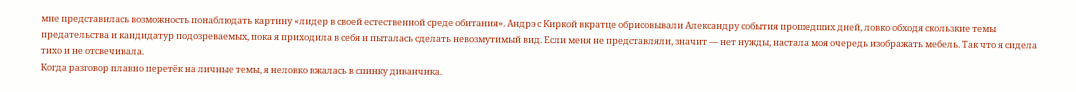мне представилась возможность понаблюдать картину «лидер в своей естественной среде обитания». Андрэ с Киркой вкратце обрисовывали Александру события прошедших дней, ловко обходя скользкие темы предательства и кандидатур подозреваемых, пока я приходила в себя и пыталась сделать невозмутимый вид. Если меня не представляли, значит — нет нужды, настала моя очередь изображать мебель. Так что я сидела тихо и не отсвечивала.
Когда разговор плавно перетёк на личные темы, я неловко вжалась в спинку диванчика.